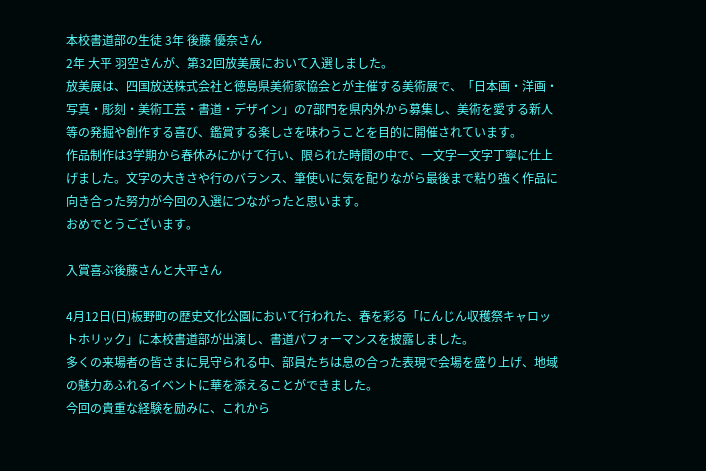本校書道部の生徒 3年 後藤 優奈さん
2年 大平 羽空さんが、第32回放美展において入選しました。
放美展は、四国放送株式会社と徳島県美術家協会とが主催する美術展で、「日本画・洋画・写真・彫刻・美術工芸・書道・デザイン」の7部門を県内外から募集し、美術を愛する新人等の発掘や創作する喜び、鑑賞する楽しさを味わうことを目的に開催されています。
作品制作は3学期から春休みにかけて行い、限られた時間の中で、一文字一文字丁寧に仕上げました。文字の大きさや行のバランス、筆使いに気を配りながら最後まで粘り強く作品に向き合った努力が今回の入選につながったと思います。
おめでとうございます。

入賞喜ぶ後藤さんと大平さん

4月12日(日)板野町の歴史文化公園において行われた、春を彩る「にんじん収穫祭キャロットホリック」に本校書道部が出演し、書道パフォーマンスを披露しました。
多くの来場者の皆さまに見守られる中、部員たちは息の合った表現で会場を盛り上げ、地域の魅力あふれるイベントに華を添えることができました。
今回の貴重な経験を励みに、これから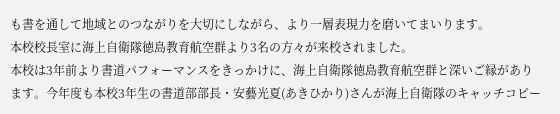も書を通して地域とのつながりを大切にしながら、より一層表現力を磨いてまいります。
本校校長室に海上自衛隊徳島教育航空群より3名の方々が来校されました。
本校は3年前より書道パフォーマンスをきっかけに、海上自衛隊徳島教育航空群と深いご縁があります。今年度も本校3年生の書道部部長・安藝光夏(あきひかり)さんが海上自衛隊のキャッチコピー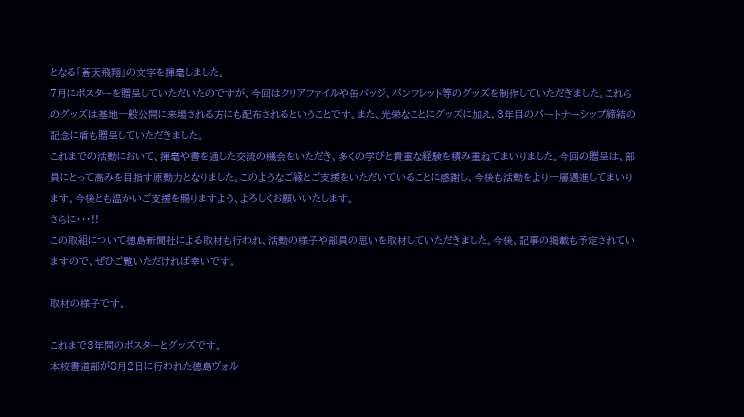となる「蒼天飛翔」の文字を揮毫しました。
7月にポスターを贈呈していただいたのですが、今回はクリアファイルや缶バッジ、パンフレット等のグッズを制作していただきました。これらのグッズは基地一般公開に来場される方にも配布されるということです。また、光栄なことにグッズに加え、3年目のパートナーシップ締結の記念に盾も贈呈していただきました。
これまでの活動において、揮毫や書を通した交流の機会をいただき、多くの学びと貴重な経験を積み重ねてまいりました。今回の贈呈は、部員にとって高みを目指す原動力となりました。このようなご縁とご支援をいただいていることに感謝し、今後も活動をより一層邁進してまいります。今後とも温かいご支援を賜りますよう、よろしくお願いいたします。
さらに・・・!!
この取組について徳島新聞社による取材も行われ、活動の様子や部員の思いを取材していただきました。今後、記事の掲載も予定されていますので、ぜひご覧いただければ幸いです。

取材の様子です。

これまで3年間のポスターとグッズです。
本校書道部が8月2日に行われた徳島ヴォル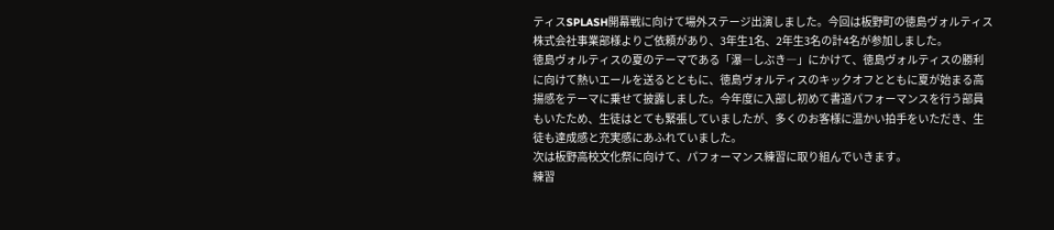ティスSPLASH開幕戦に向けて場外ステージ出演しました。今回は板野町の徳島ヴォルティス株式会社事業部様よりご依頼があり、3年生1名、2年生3名の計4名が参加しました。
徳島ヴォルティスの夏のテーマである「瀑―しぶき―」にかけて、徳島ヴォルティスの勝利に向けて熱いエールを送るとともに、徳島ヴォルティスのキックオフとともに夏が始まる高揚感をテーマに乗せて披露しました。今年度に入部し初めて書道パフォーマンスを行う部員もいたため、生徒はとても緊張していましたが、多くのお客様に温かい拍手をいただき、生徒も達成感と充実感にあふれていました。
次は板野高校文化祭に向けて、パフォーマンス練習に取り組んでいきます。
練習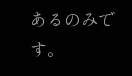あるのみです。